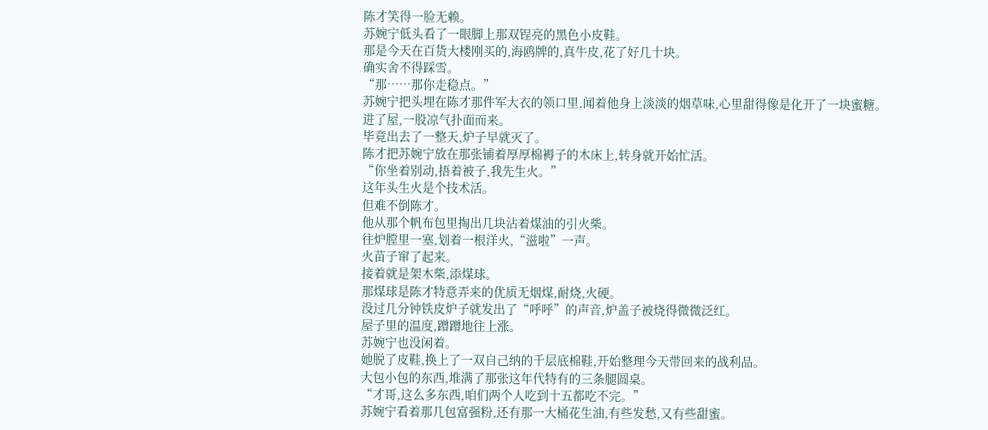陈才笑得一脸无赖。
苏婉宁低头看了一眼脚上那双锃亮的黑色小皮鞋。
那是今天在百货大楼刚买的,海鸥牌的,真牛皮,花了好几十块。
确实舍不得踩雪。
“那……那你走稳点。”
苏婉宁把头埋在陈才那件军大衣的领口里,闻着他身上淡淡的烟草味,心里甜得像是化开了一块蜜糖。
进了屋,一股凉气扑面而来。
毕竟出去了一整天,炉子早就灭了。
陈才把苏婉宁放在那张铺着厚厚棉褥子的木床上,转身就开始忙活。
“你坐着别动,捂着被子,我先生火。”
这年头生火是个技术活。
但难不倒陈才。
他从那个帆布包里掏出几块沾着煤油的引火柴。
往炉膛里一塞,划着一根洋火,“滋啦”一声。
火苗子窜了起来。
接着就是架木柴,添煤球。
那煤球是陈才特意弄来的优质无烟煤,耐烧,火硬。
没过几分钟铁皮炉子就发出了“呼呼”的声音,炉盖子被烧得微微泛红。
屋子里的温度,蹭蹭地往上涨。
苏婉宁也没闲着。
她脱了皮鞋,换上了一双自己纳的千层底棉鞋,开始整理今天带回来的战利品。
大包小包的东西,堆满了那张这年代特有的三条腿圆桌。
“才哥,这么多东西,咱们两个人吃到十五都吃不完。”
苏婉宁看着那几包富强粉,还有那一大桶花生油,有些发愁,又有些甜蜜。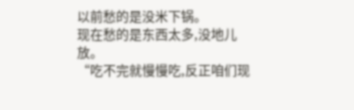以前愁的是没米下锅。
现在愁的是东西太多,没地儿放。
“吃不完就慢慢吃,反正咱们现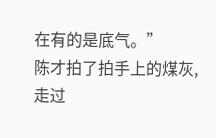在有的是底气。”
陈才拍了拍手上的煤灰,走过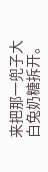来把那一兜子大白兔奶糖拆开。